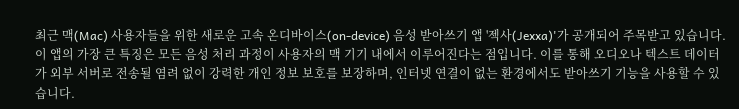최근 맥(Mac) 사용자들을 위한 새로운 고속 온디바이스(on-device) 음성 받아쓰기 앱 '젝사(Jexxa)'가 공개되어 주목받고 있습니다. 이 앱의 가장 큰 특징은 모든 음성 처리 과정이 사용자의 맥 기기 내에서 이루어진다는 점입니다. 이를 통해 오디오나 텍스트 데이터가 외부 서버로 전송될 염려 없이 강력한 개인 정보 보호를 보장하며, 인터넷 연결이 없는 환경에서도 받아쓰기 기능을 사용할 수 있습니다.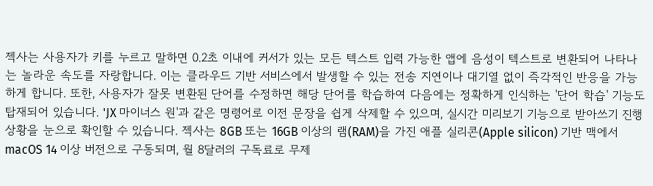젝사는 사용자가 키를 누르고 말하면 0.2초 이내에 커서가 있는 모든 텍스트 입력 가능한 앱에 음성이 텍스트로 변환되어 나타나는 놀라운 속도를 자랑합니다. 이는 클라우드 기반 서비스에서 발생할 수 있는 전송 지연이나 대기열 없이 즉각적인 반응을 가능하게 합니다. 또한, 사용자가 잘못 변환된 단어를 수정하면 해당 단어를 학습하여 다음에는 정확하게 인식하는 '단어 학습' 기능도 탑재되어 있습니다. 'JX 마이너스 원'과 같은 명령어로 이전 문장을 쉽게 삭제할 수 있으며, 실시간 미리보기 기능으로 받아쓰기 진행 상황을 눈으로 확인할 수 있습니다. 젝사는 8GB 또는 16GB 이상의 램(RAM)을 가진 애플 실리콘(Apple silicon) 기반 맥에서 macOS 14 이상 버전으로 구동되며, 월 8달러의 구독료로 무제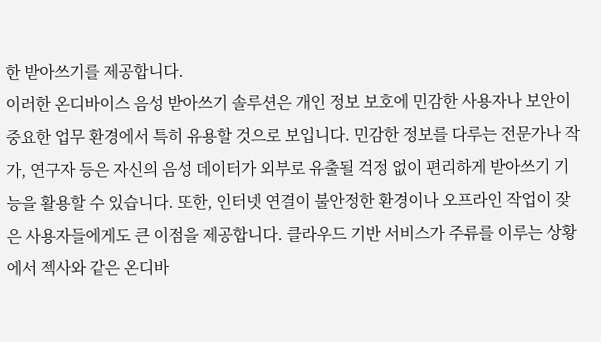한 받아쓰기를 제공합니다.
이러한 온디바이스 음성 받아쓰기 솔루션은 개인 정보 보호에 민감한 사용자나 보안이 중요한 업무 환경에서 특히 유용할 것으로 보입니다. 민감한 정보를 다루는 전문가나 작가, 연구자 등은 자신의 음성 데이터가 외부로 유출될 걱정 없이 편리하게 받아쓰기 기능을 활용할 수 있습니다. 또한, 인터넷 연결이 불안정한 환경이나 오프라인 작업이 잦은 사용자들에게도 큰 이점을 제공합니다. 클라우드 기반 서비스가 주류를 이루는 상황에서 젝사와 같은 온디바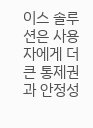이스 솔루션은 사용자에게 더 큰 통제권과 안정성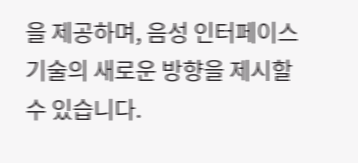을 제공하며, 음성 인터페이스 기술의 새로운 방향을 제시할 수 있습니다.